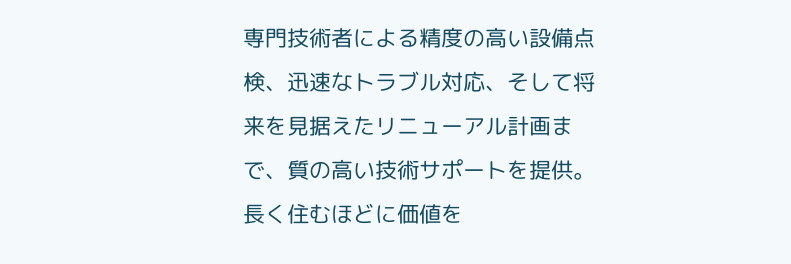専門技術者による精度の高い設備点検、迅速なトラブル対応、そして将来を見据えたリニューアル計画まで、質の高い技術サポートを提供。
長く住むほどに価値を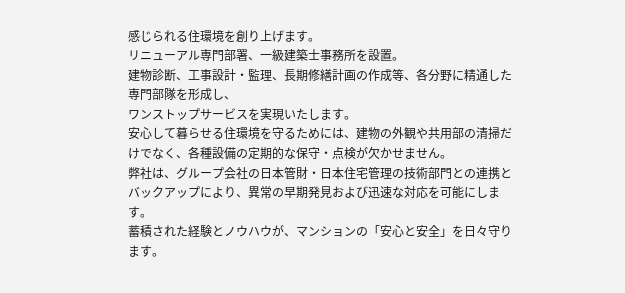感じられる住環境を創り上げます。
リニューアル専門部署、一級建築士事務所を設置。
建物診断、工事設計・監理、長期修繕計画の作成等、各分野に精通した専門部隊を形成し、
ワンストップサービスを実現いたします。
安心して暮らせる住環境を守るためには、建物の外観や共用部の清掃だけでなく、各種設備の定期的な保守・点検が欠かせません。
弊社は、グループ会社の日本管財・日本住宅管理の技術部門との連携とバックアップにより、異常の早期発見および迅速な対応を可能にします。
蓄積された経験とノウハウが、マンションの「安心と安全」を日々守ります。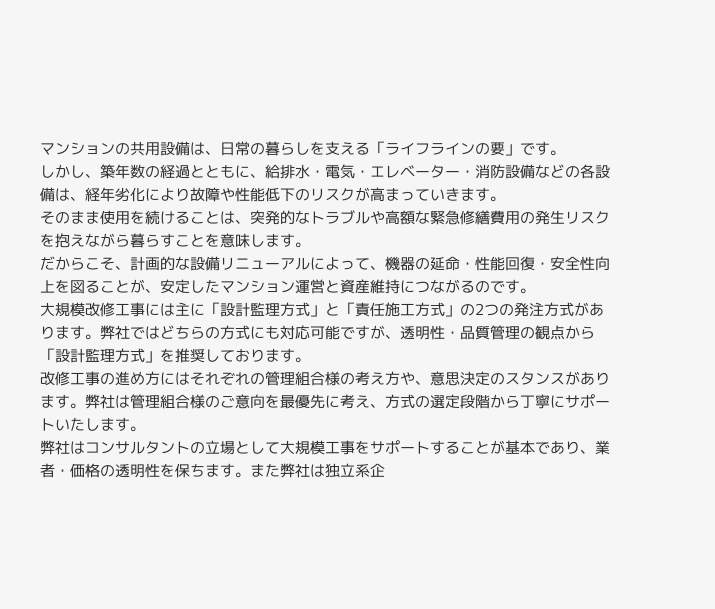マンションの共用設備は、日常の暮らしを支える「ライフラインの要」です。
しかし、築年数の経過とともに、給排水・電気・エレベーター・消防設備などの各設備は、経年劣化により故障や性能低下のリスクが高まっていきます。
そのまま使用を続けることは、突発的なトラブルや高額な緊急修繕費用の発生リスクを抱えながら暮らすことを意味します。
だからこそ、計画的な設備リニューアルによって、機器の延命・性能回復・安全性向上を図ることが、安定したマンション運営と資産維持につながるのです。
大規模改修工事には主に「設計監理方式」と「責任施工方式」の2つの発注方式があります。弊社ではどちらの方式にも対応可能ですが、透明性・品質管理の観点から「設計監理方式」を推奨しております。
改修工事の進め方にはそれぞれの管理組合様の考え方や、意思決定のスタンスがあります。弊社は管理組合様のご意向を最優先に考え、方式の選定段階から丁寧にサポートいたします。
弊社はコンサルタントの立場として大規模工事をサポートすることが基本であり、業者・価格の透明性を保ちます。また弊社は独立系企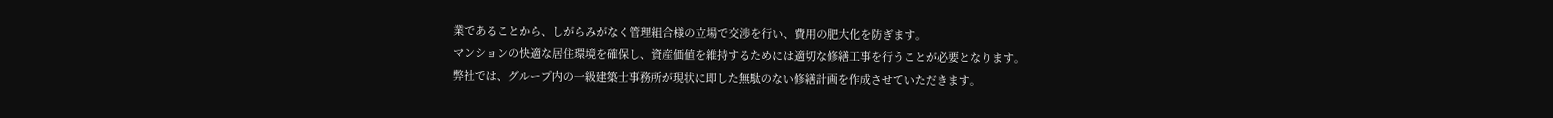業であることから、しがらみがなく管理組合様の立場で交渉を行い、費用の肥大化を防ぎます。
マンションの快適な居住環境を確保し、資産価値を維持するためには適切な修繕工事を行うことが必要となります。
弊社では、グループ内の一級建築士事務所が現状に即した無駄のない修繕計画を作成させていただきます。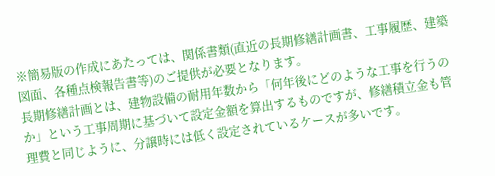※簡易版の作成にあたっては、関係書類(直近の長期修繕計画書、工事履歴、建築図面、各種点検報告書等)のご提供が必要となります。
長期修繕計画とは、建物設備の耐用年数から「何年後にどのような工事を行うのか」という工事周期に基づいて設定金額を算出するものですが、修繕積立金も管理費と同じように、分譲時には低く設定されているケースが多いです。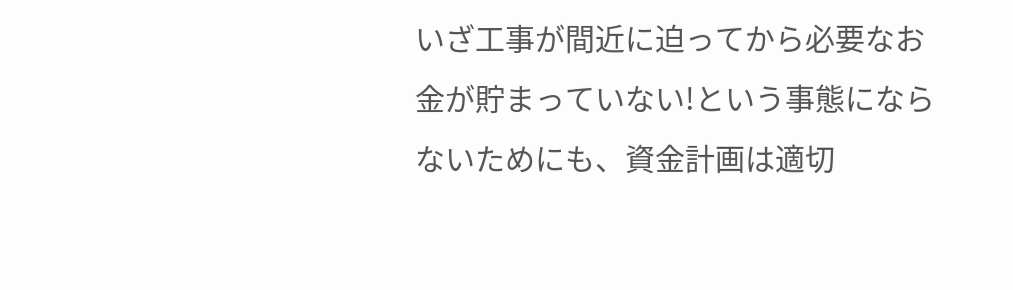いざ工事が間近に迫ってから必要なお金が貯まっていない!という事態にならないためにも、資金計画は適切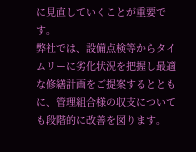に見直していくことが重要です。
弊社では、設備点検等からタイムリーに劣化状況を把握し最適な修繕計画をご提案するとともに、管理組合様の収支についても段階的に改善を図ります。